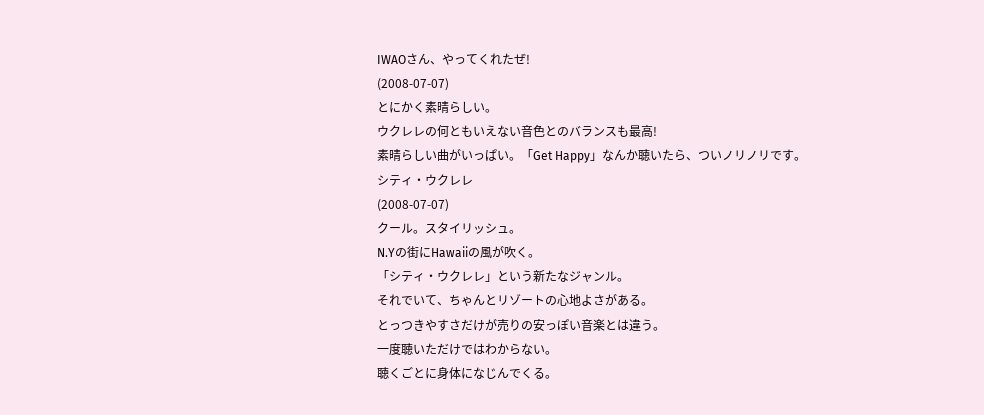IWAOさん、やってくれたぜ!
(2008-07-07)
とにかく素晴らしい。
ウクレレの何ともいえない音色とのバランスも最高!
素晴らしい曲がいっぱい。「Get Happy」なんか聴いたら、ついノリノリです。
シティ・ウクレレ
(2008-07-07)
クール。スタイリッシュ。
N.Yの街にHawaiiの風が吹く。
「シティ・ウクレレ」という新たなジャンル。
それでいて、ちゃんとリゾートの心地よさがある。
とっつきやすさだけが売りの安っぽい音楽とは違う。
一度聴いただけではわからない。
聴くごとに身体になじんでくる。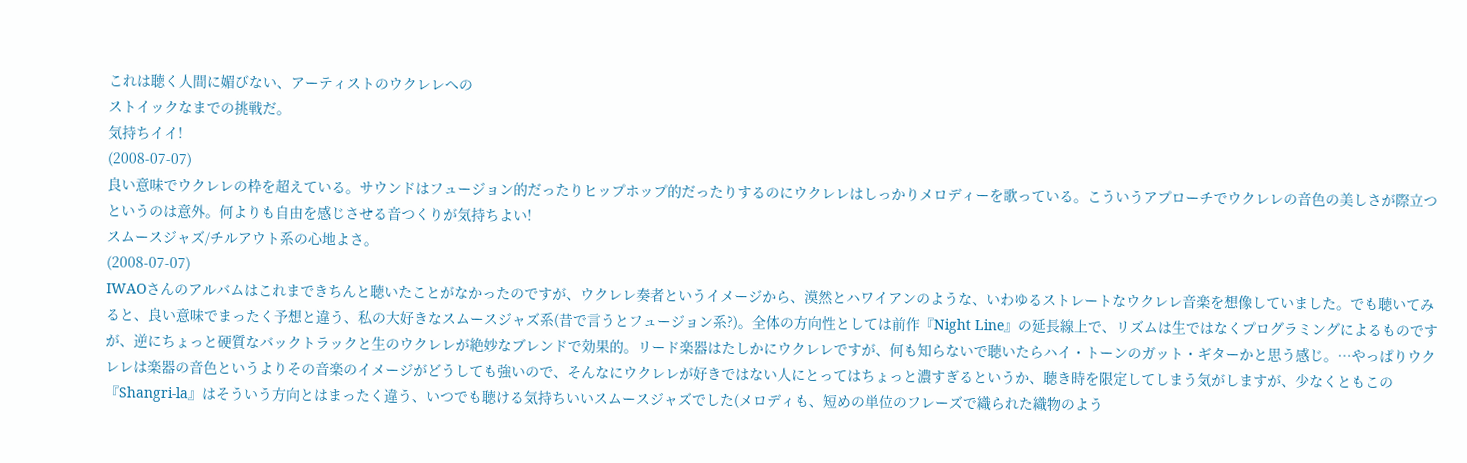これは聴く人間に媚びない、アーティストのウクレレへの
ストイックなまでの挑戦だ。
気持ちイイ!
(2008-07-07)
良い意味でウクレレの枠を超えている。サウンドはフュージョン的だったりヒップホップ的だったりするのにウクレレはしっかりメロディーを歌っている。こういうアプローチでウクレレの音色の美しさが際立つというのは意外。何よりも自由を感じさせる音つくりが気持ちよい!
スムースジャズ/チルアウト系の心地よさ。
(2008-07-07)
IWAOさんのアルバムはこれまできちんと聴いたことがなかったのですが、ウクレレ奏者というイメージから、漠然とハワイアンのような、いわゆるストレートなウクレレ音楽を想像していました。でも聴いてみると、良い意味でまったく予想と違う、私の大好きなスムースジャズ系(昔で言うとフュージョン系?)。全体の方向性としては前作『Night Line』の延長線上で、リズムは生ではなくプログラミングによるものですが、逆にちょっと硬質なバックトラックと生のウクレレが絶妙なブレンドで効果的。リード楽器はたしかにウクレレですが、何も知らないで聴いたらハイ・トーンのガット・ギターかと思う感じ。…やっぱりウクレレは楽器の音色というよりその音楽のイメージがどうしても強いので、そんなにウクレレが好きではない人にとってはちょっと濃すぎるというか、聴き時を限定してしまう気がしますが、少なくともこの『Shangri-la』はそういう方向とはまったく違う、いつでも聴ける気持ちいいスムースジャズでした(メロディも、短めの単位のフレーズで織られた織物のよう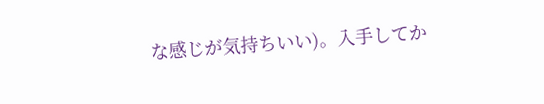な感じが気持ちいい)。入手してか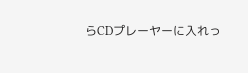らCDプレーヤーに入れっ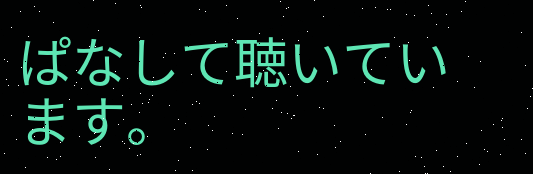ぱなして聴いています。